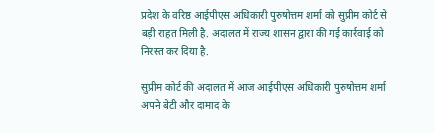प्रदेश के वरिष्ठ आईपीएस अधिकारी पुरुषोत्तम शर्मा को सुप्रीम कोर्ट से बड़ी राहत मिली है. अदालत में राज्य शासन द्वारा की गई कार्रवाई को निरस्त कर दिया है.

सुप्रीम कोर्ट की अदालत में आज आईपीएस अधिकारी पुरुषोत्तम शर्मा अपने बेटी और दामाद के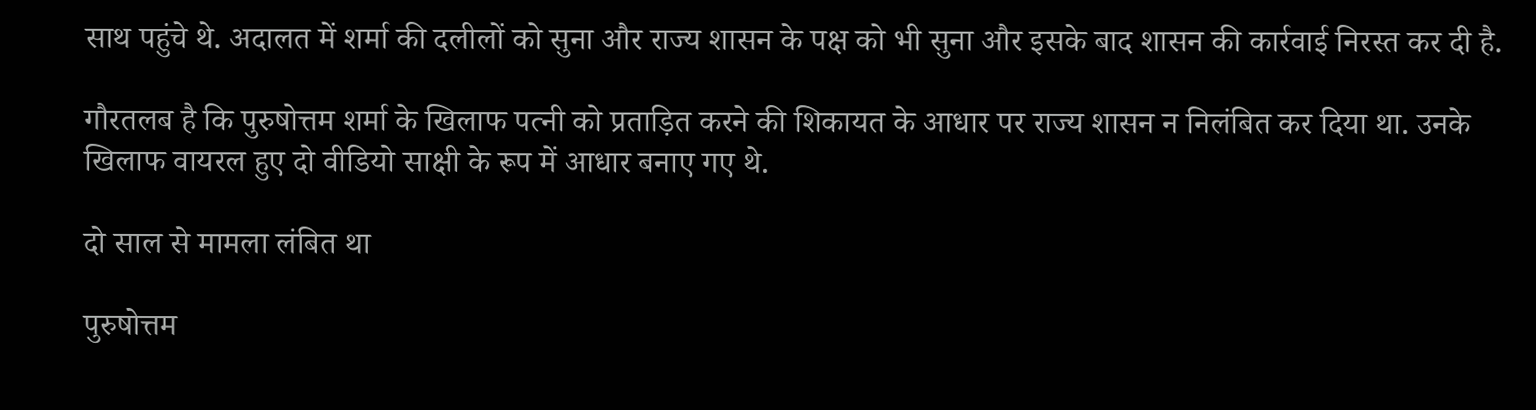साथ पहुंचे थे. अदालत में शर्मा की दलीलों को सुना और राज्य शासन के पक्ष को भी सुना और इसके बाद शासन की कार्रवाई निरस्त कर दी है.

गौरतलब है कि पुरुषोत्तम शर्मा के खिलाफ पत्नी को प्रताड़ित करने की शिकायत के आधार पर राज्य शासन न निलंबित कर दिया था. उनके खिलाफ वायरल हुए दो वीडियो साक्षी के रूप में आधार बनाए गए थे.

दो साल से मामला लंबित था

पुरुषोत्तम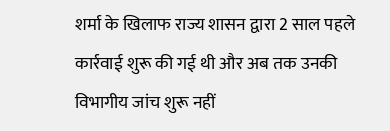शर्मा के खिलाफ राज्य शासन द्वारा 2 साल पहले कार्रवाई शुरू की गई थी और अब तक उनकी विभागीय जांच शुरू नहीं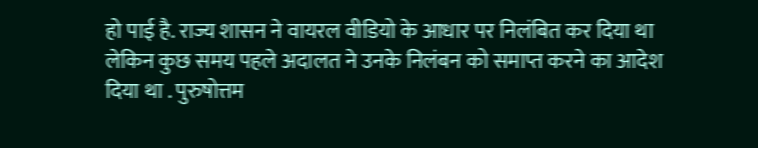हो पाई है. राज्य शासन ने वायरल वीडियो के आधार पर निलंबित कर दिया था लेकिन कुछ समय पहले अदालत ने उनके निलंबन को समाप्त करने का आदेश दिया था . पुरुषोत्तम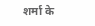शर्मा के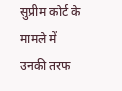सुप्रीम कोर्ट के मामले में उनकी तरफ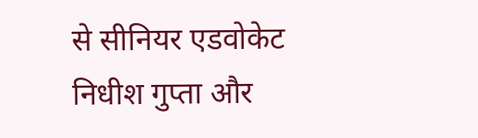से सीनियर एडवोकेट निधीश गुप्ता और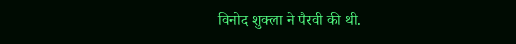विनोद शुक्ला ने पैरवी की थी.